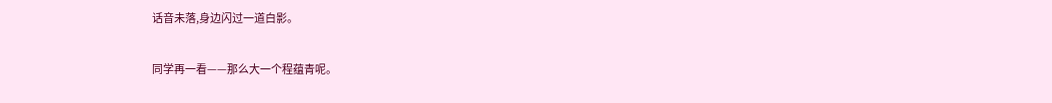话音未落,身边闪过一道白影。

同学再一看——那么大一个程蕴青呢。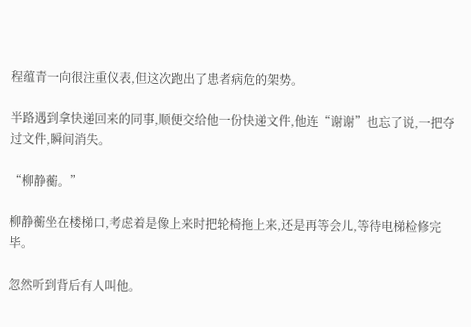程蕴青一向很注重仪表,但这次跑出了患者病危的架势。

半路遇到拿快递回来的同事,顺便交给他一份快递文件,他连“谢谢”也忘了说,一把夺过文件,瞬间消失。

“柳静蘅。”

柳静蘅坐在楼梯口,考虑着是像上来时把轮椅拖上来,还是再等会儿,等待电梯检修完毕。

忽然听到背后有人叫他。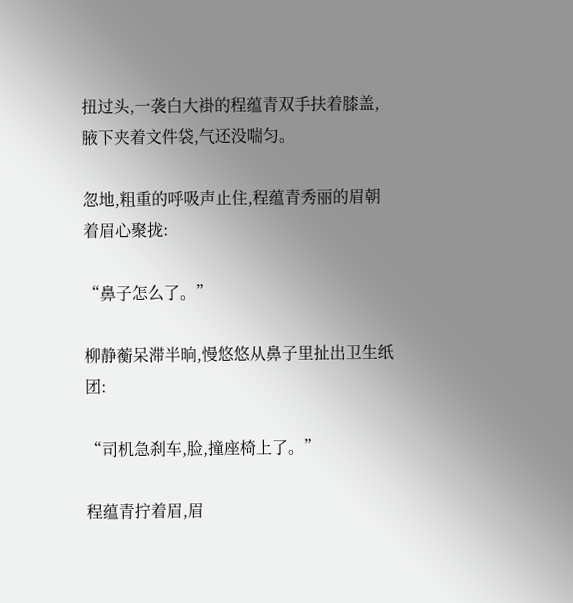扭过头,一袭白大褂的程蕴青双手扶着膝盖,腋下夹着文件袋,气还没喘匀。

忽地,粗重的呼吸声止住,程蕴青秀丽的眉朝着眉心聚拢:

“鼻子怎么了。”

柳静蘅呆滞半晌,慢悠悠从鼻子里扯出卫生纸团:

“司机急刹车,脸,撞座椅上了。”

程蕴青拧着眉,眉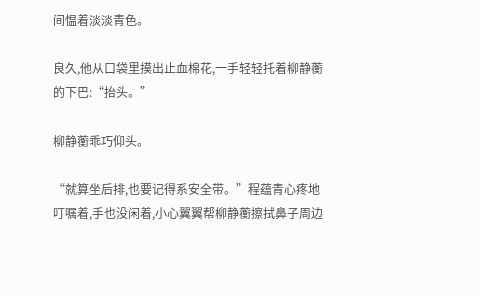间愠着淡淡青色。

良久,他从口袋里摸出止血棉花,一手轻轻托着柳静蘅的下巴:“抬头。”

柳静蘅乖巧仰头。

“就算坐后排,也要记得系安全带。”程蕴青心疼地叮嘱着,手也没闲着,小心翼翼帮柳静蘅擦拭鼻子周边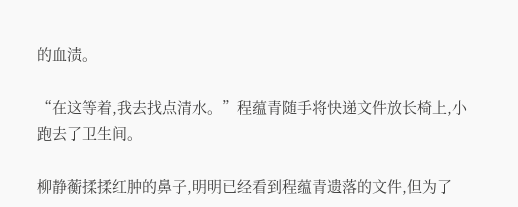的血渍。

“在这等着,我去找点清水。”程蕴青随手将快递文件放长椅上,小跑去了卫生间。

柳静蘅揉揉红肿的鼻子,明明已经看到程蕴青遗落的文件,但为了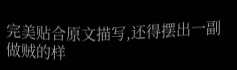完美贴合原文描写,还得摆出一副做贼的样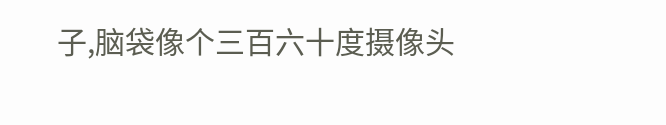子,脑袋像个三百六十度摄像头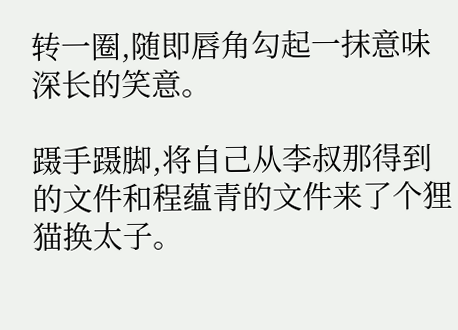转一圈,随即唇角勾起一抹意味深长的笑意。

蹑手蹑脚,将自己从李叔那得到的文件和程蕴青的文件来了个狸猫换太子。